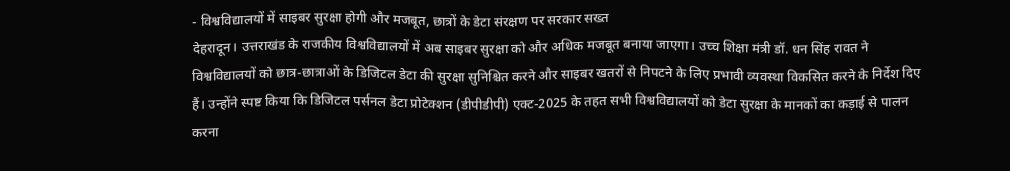- विश्वविद्यालयों में साइबर सुरक्षा होगी और मजबूत, छात्रों के डेटा संरक्षण पर सरकार सख्त
देहरादून। उत्तराखंड के राजकीय विश्वविद्यालयों में अब साइबर सुरक्षा को और अधिक मजबूत बनाया जाएगा। उच्च शिक्षा मंत्री डॉ. धन सिंह रावत ने विश्वविद्यालयों को छात्र-छात्राओं के डिजिटल डेटा की सुरक्षा सुनिश्चित करने और साइबर खतरों से निपटने के लिए प्रभावी व्यवस्था विकसित करने के निर्देश दिए हैं। उन्होंने स्पष्ट किया कि डिजिटल पर्सनल डेटा प्रोटेक्शन (डीपीडीपी) एक्ट-2025 के तहत सभी विश्वविद्यालयों को डेटा सुरक्षा के मानकों का कड़ाई से पालन करना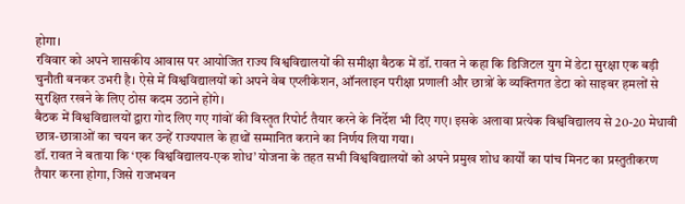होगा।
रविवार को अपने शासकीय आवास पर आयोजित राज्य विश्वविद्यालयों की समीक्षा बैठक में डॉ. रावत ने कहा कि डिजिटल युग में डेटा सुरक्षा एक बड़ी चुनौती बनकर उभरी है। ऐसे में विश्वविद्यालयों को अपने वेब एप्लीकेशन, ऑनलाइन परीक्षा प्रणाली और छात्रों के व्यक्तिगत डेटा को साइबर हमलों से सुरक्षित रखने के लिए ठोस कदम उठाने होंगे।
बैठक में विश्वविद्यालयों द्वारा गोद लिए गए गांवों की विस्तृत रिपोर्ट तैयार करने के निर्देश भी दिए गए। इसके अलावा प्रत्येक विश्वविद्यालय से 20-20 मेधावी छात्र-छात्राओं का चयन कर उन्हें राज्यपाल के हाथों सम्मानित कराने का निर्णय लिया गया।
डॉ. रावत ने बताया कि ‘एक विश्वविद्यालय-एक शोध’ योजना के तहत सभी विश्वविद्यालयों को अपने प्रमुख शोध कार्यों का पांच मिनट का प्रस्तुतीकरण तैयार करना होगा, जिसे राजभवन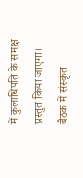में कुलाधिपति के समक्ष प्रस्तुत किया जाएगा।
बैठक में संस्कृत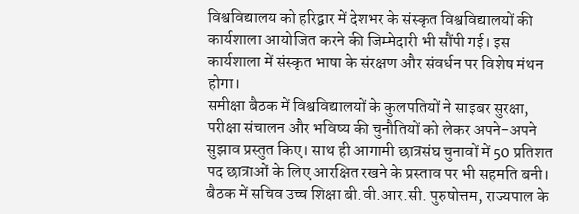विश्वविद्यालय को हरिद्वार में देशभर के संस्कृत विश्वविद्यालयों की कार्यशाला आयोजित करने की जिम्मेदारी भी सौंपी गई। इस कार्यशाला में संस्कृत भाषा के संरक्षण और संवर्धन पर विशेष मंथन होगा।
समीक्षा बैठक में विश्वविद्यालयों के कुलपतियों ने साइबर सुरक्षा, परीक्षा संचालन और भविष्य की चुनौतियों को लेकर अपने-अपने सुझाव प्रस्तुत किए। साथ ही आगामी छात्रसंघ चुनावों में 50 प्रतिशत पद छात्राओं के लिए आरक्षित रखने के प्रस्ताव पर भी सहमति बनी।
बैठक में सचिव उच्च शिक्षा बी.वी.आर.सी. पुरुषोत्तम, राज्यपाल के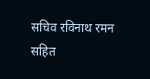सचिव रविनाथ रमन सहित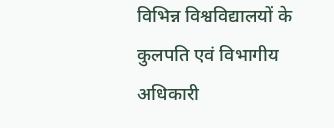विभिन्न विश्वविद्यालयों के कुलपति एवं विभागीय अधिकारी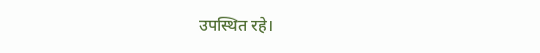उपस्थित रहे।